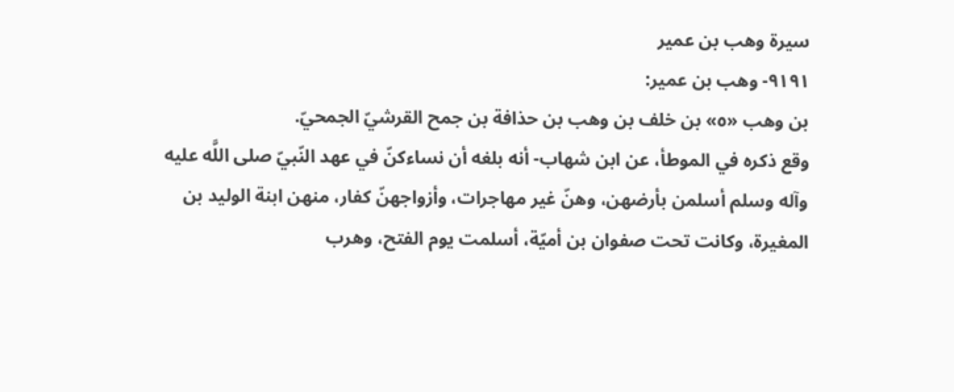سيرة وهب بن عمير
٩١٩١- وهب بن عمير:
بن وهب «٥» بن خلف بن وهب بن حذافة بن جمح القرشيّ الجمحيّ.
وقع ذكره في الموطأ، عن ابن شهاب- أنه بلغه أن نساءكنّ في عهد النّبيّ صلى اللَّه عليه وآله وسلم أسلمن بأرضهن، وهنّ غير مهاجرات، وأزواجهنّ كفار، منهن ابنة الوليد بن المغيرة، وكانت تحت صفوان بن أميّة، أسلمت يوم الفتح، وهرب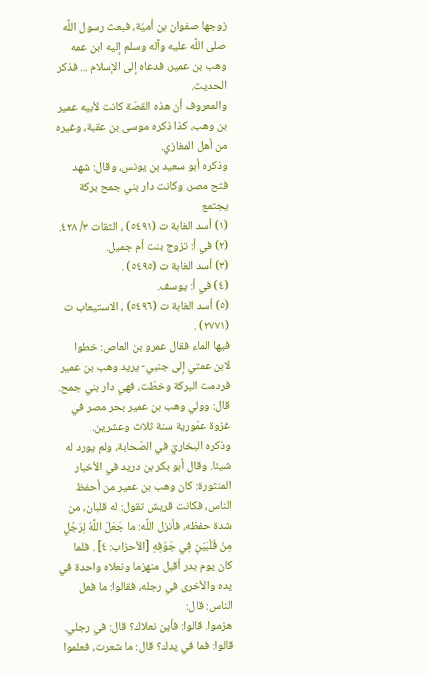زوجها صفوان بن أميّة، فبعث رسول اللَّه صلى اللَّه عليه وآله وسلم إليه ابن عمه وهب بن عمير، فدعاه إلى الإسلام ... فذكر الحديث.
والمعروف أن هذه القصّة كانت لأبيه عمير بن وهب، كذا ذكره موسى بن عقبة، وغيره من أهل المغازي.
وذكره أبو سعيد بن يونس، وقال: شهد فتح مصر، وكانت دار بني جمح بركة يجتمع
(١) أسد الغابة ت (٥٤٩١) ، الثقات ٣/ ٤٢٨.
(٢) في أ: تزوج بنت أم جميل.
(٣) أسد الغابة ت (٥٤٩٥) .
(٤) في أ: يوسف.
(٥) أسد الغابة ت (٥٤٩٦) ، الاستيعاب ت (٢٧٧١) .
فيها الماء فقال عمرو بن العاص: خطوا لابن عمتي إلى جنبي- يريد وهب بن عمير فردمت البركة وخطّت، فهي دار بني جمح. قال: وولي وهب بن عمير بحر مصر في غزوة عمّورية سنة ثلاث وعشرين.
وذكره البخاريّ في الصّحابة، ولم يورد له شيئا. وقال أبو بكر بن دريد في الأخبار المنثورة: كان وهب بن عمير من أحفظ الناس، فكانت قريش تقول: له قلبان، من شدة حفظه، فأنزل اللَّه: ما جَعَلَ اللَّهُ لِرَجُلٍ مِنْ قَلْبَيْنِ فِي جَوْفِهِ [الأحزاب: ٤] . فلما كان يوم بدر أقبل منهزما ونعلاه واحدة في يده والأخرى في رجله، فقالوا: ما فعل الناس: قال:
هزموا. قالوا: فأين نعلاك؟ قال: في رجلي. قالوا: فما في يدك؟ قال: ما شعرت، فعلموا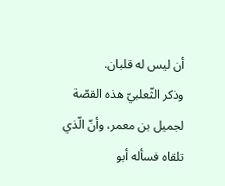أن ليس له قلبان.
وذكر الثّعلبيّ هذه القصّة لجميل بن معمر، وأنّ الّذي تلقاه فسأله أبو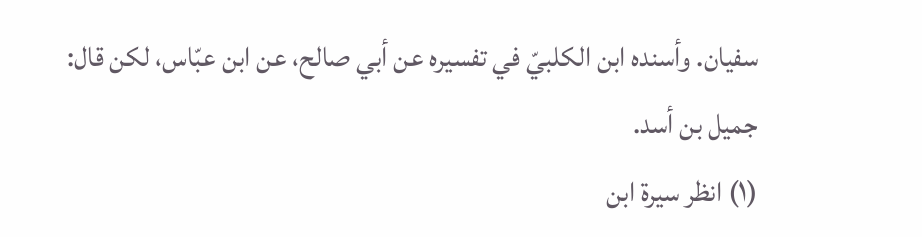سفيان. وأسنده ابن الكلبيّ في تفسيره عن أبي صالح، عن ابن عبّاس، لكن قال: جميل بن أسد.
(١) انظر سيرة ابن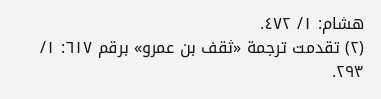هشام: ١/ ٤٧٢.
(٢) تقدمت ترجمة «ثقف بن عمرو» برقم ٦١٧: ١/ ٢٩٣.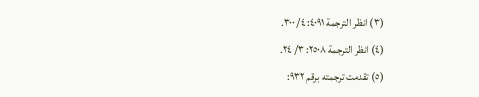(٣) انظر الترجمة ٤٠٩١: ٤/ ٣٠٠.
(٤) انظر الترجمة ٢٥٠٨: ٣/ ٢٤.
(٥) تقدمت ترجمته برقم ٩٣٢: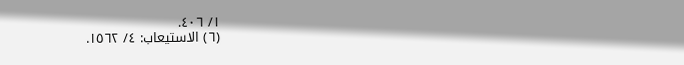١/ ٤٠٦.
(٦) الاستيعاب: ٤/ ١٥٦٢.